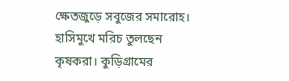ক্ষেতজুড়ে সবুজের সমারোহ। হাসিমুখে মরিচ তুলছেন কৃষকরা। কুড়িগ্রামের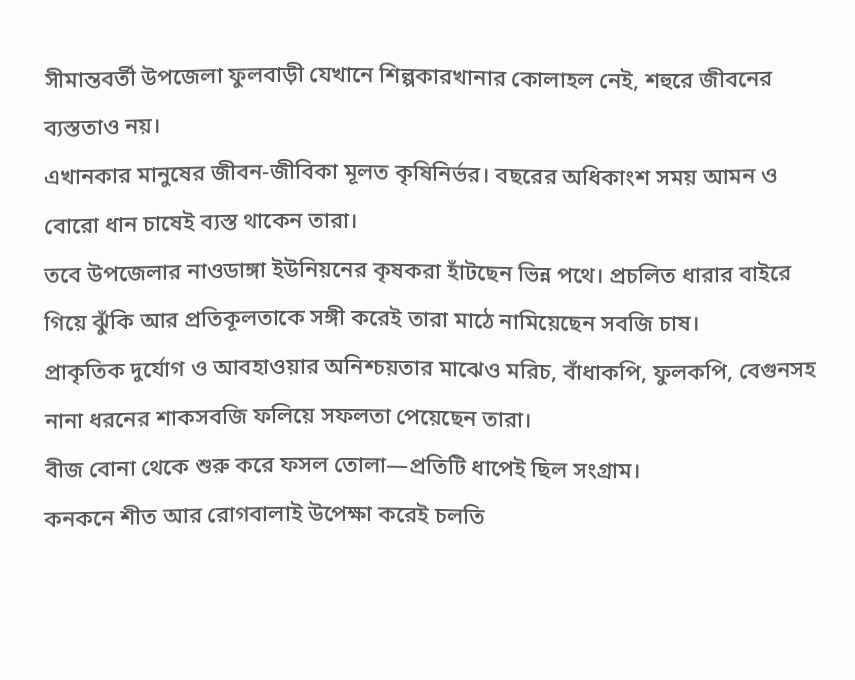সীমান্তবর্তী উপজেলা ফুলবাড়ী যেখানে শিল্পকারখানার কোলাহল নেই, শহুরে জীবনের ব্যস্ততাও নয়।
এখানকার মানুষের জীবন-জীবিকা মূলত কৃষিনির্ভর। বছরের অধিকাংশ সময় আমন ও বোরো ধান চাষেই ব্যস্ত থাকেন তারা।
তবে উপজেলার নাওডাঙ্গা ইউনিয়নের কৃষকরা হাঁটছেন ভিন্ন পথে। প্রচলিত ধারার বাইরে গিয়ে ঝুঁকি আর প্রতিকূলতাকে সঙ্গী করেই তারা মাঠে নামিয়েছেন সবজি চাষ।
প্রাকৃতিক দুর্যোগ ও আবহাওয়ার অনিশ্চয়তার মাঝেও মরিচ, বাঁধাকপি, ফুলকপি, বেগুনসহ নানা ধরনের শাকসবজি ফলিয়ে সফলতা পেয়েছেন তারা।
বীজ বোনা থেকে শুরু করে ফসল তোলা—প্রতিটি ধাপেই ছিল সংগ্রাম।
কনকনে শীত আর রোগবালাই উপেক্ষা করেই চলতি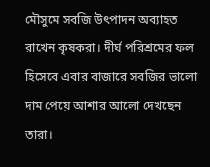মৌসুমে সবজি উৎপাদন অব্যাহত রাখেন কৃষকরা। দীর্ঘ পরিশ্রমের ফল হিসেবে এবার বাজারে সবজির ভালো দাম পেয়ে আশার আলো দেখছেন তারা।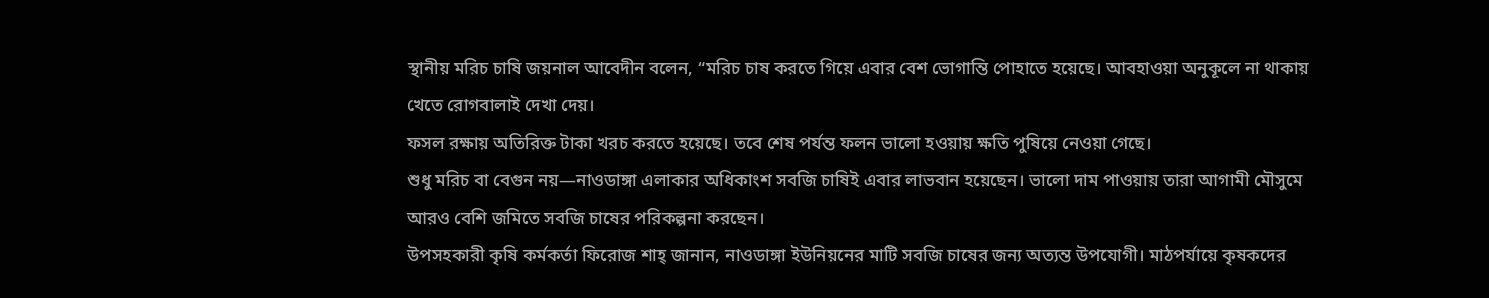স্থানীয় মরিচ চাষি জয়নাল আবেদীন বলেন, “মরিচ চাষ করতে গিয়ে এবার বেশ ভোগান্তি পোহাতে হয়েছে। আবহাওয়া অনুকূলে না থাকায় খেতে রোগবালাই দেখা দেয়।
ফসল রক্ষায় অতিরিক্ত টাকা খরচ করতে হয়েছে। তবে শেষ পর্যন্ত ফলন ভালো হওয়ায় ক্ষতি পুষিয়ে নেওয়া গেছে।
শুধু মরিচ বা বেগুন নয়—নাওডাঙ্গা এলাকার অধিকাংশ সবজি চাষিই এবার লাভবান হয়েছেন। ভালো দাম পাওয়ায় তারা আগামী মৌসুমে আরও বেশি জমিতে সবজি চাষের পরিকল্পনা করছেন।
উপসহকারী কৃষি কর্মকর্তা ফিরোজ শাহ্ জানান, নাওডাঙ্গা ইউনিয়নের মাটি সবজি চাষের জন্য অত্যন্ত উপযোগী। মাঠপর্যায়ে কৃষকদের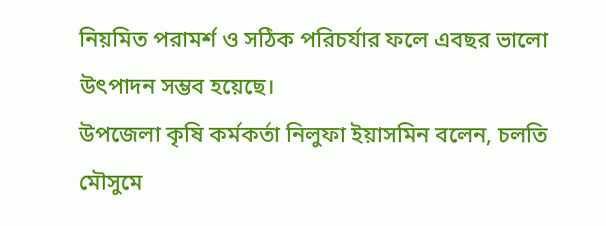নিয়মিত পরামর্শ ও সঠিক পরিচর্যার ফলে এবছর ভালো উৎপাদন সম্ভব হয়েছে।
উপজেলা কৃষি কর্মকর্তা নিলুফা ইয়াসমিন বলেন, চলতি মৌসুমে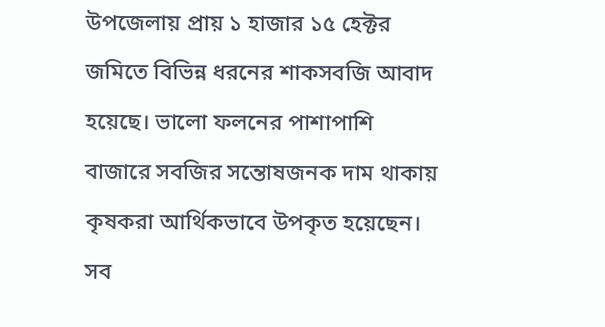উপজেলায় প্রায় ১ হাজার ১৫ হেক্টর জমিতে বিভিন্ন ধরনের শাকসবজি আবাদ হয়েছে। ভালো ফলনের পাশাপাশি বাজারে সবজির সন্তোষজনক দাম থাকায় কৃষকরা আর্থিকভাবে উপকৃত হয়েছেন।
সব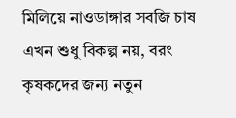মিলিয়ে নাওডাঙ্গার সবজি চাষ এখন শুধু বিকল্প নয়, বরং কৃষকদের জন্য নতুন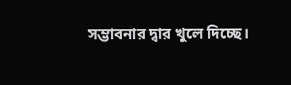সম্ভাবনার দ্বার খুলে দিচ্ছে।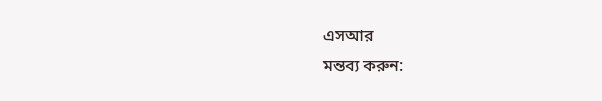এসআর
মন্তব্য করুন: